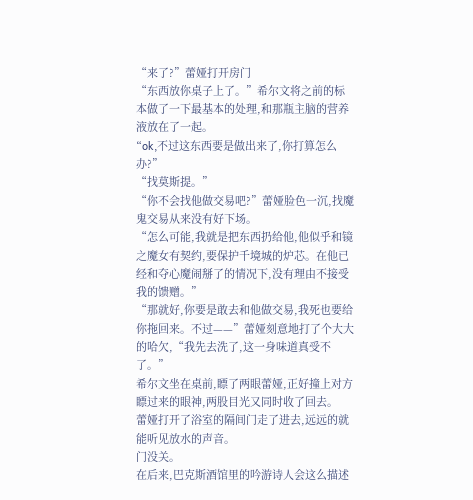“来了?”蕾娅打开房门
“东西放你桌子上了。”希尔文将之前的标本做了一下最基本的处理,和那瓶主脑的营养液放在了一起。
“ok,不过这东西要是做出来了,你打算怎么办?”
“找莫斯提。”
“你不会找他做交易吧?”蕾娅脸色一沉,找魔鬼交易从来没有好下场。
“怎么可能,我就是把东西扔给他,他似乎和镜之魔女有契约,要保护千境城的炉芯。在他已经和夺心魔闹掰了的情况下,没有理由不接受我的馈赠。”
“那就好,你要是敢去和他做交易,我死也要给你拖回来。不过——”蕾娅刻意地打了个大大的哈欠,“我先去洗了,这一身味道真受不了。”
希尔文坐在桌前,瞟了两眼蕾娅,正好撞上对方瞟过来的眼神,两股目光又同时收了回去。
蕾娅打开了浴室的隔间门走了进去,远远的就能听见放水的声音。
门没关。
在后来,巴克斯酒馆里的吟游诗人会这么描述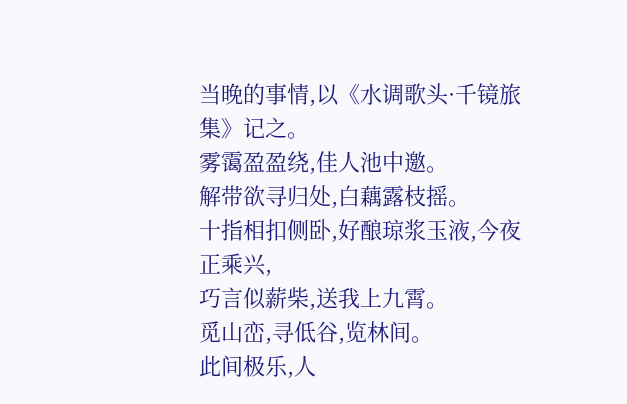当晚的事情,以《水调歌头·千镜旅集》记之。
雾霭盈盈绕,佳人池中邀。
解带欲寻归处,白藕露枝摇。
十指相扣侧卧,好酿琼浆玉液,今夜正乘兴,
巧言似薪柴,送我上九霄。
觅山峦,寻低谷,览林间。
此间极乐,人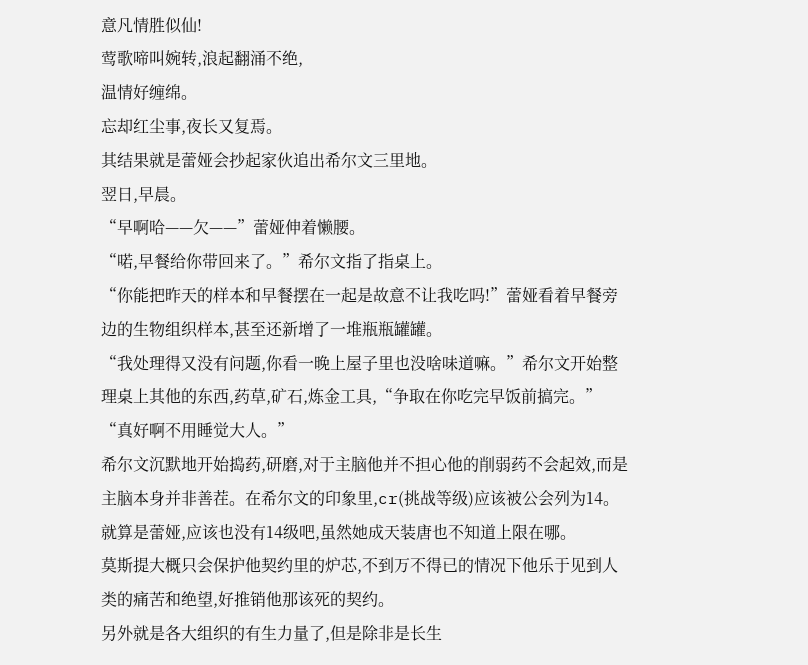意凡情胜似仙!
莺歌啼叫婉转,浪起翻涌不绝,
温情好缠绵。
忘却红尘事,夜长又复焉。
其结果就是蕾娅会抄起家伙追出希尔文三里地。
翌日,早晨。
“早啊哈——欠——”蕾娅伸着懒腰。
“喏,早餐给你带回来了。”希尔文指了指桌上。
“你能把昨天的样本和早餐摆在一起是故意不让我吃吗!”蕾娅看着早餐旁边的生物组织样本,甚至还新增了一堆瓶瓶罐罐。
“我处理得又没有问题,你看一晚上屋子里也没啥味道嘛。”希尔文开始整理桌上其他的东西,药草,矿石,炼金工具,“争取在你吃完早饭前搞完。”
“真好啊不用睡觉大人。”
希尔文沉默地开始捣药,研磨,对于主脑他并不担心他的削弱药不会起效,而是主脑本身并非善茬。在希尔文的印象里,cr(挑战等级)应该被公会列为14。
就算是蕾娅,应该也没有14级吧,虽然她成天装唐也不知道上限在哪。
莫斯提大概只会保护他契约里的炉芯,不到万不得已的情况下他乐于见到人类的痛苦和绝望,好推销他那该死的契约。
另外就是各大组织的有生力量了,但是除非是长生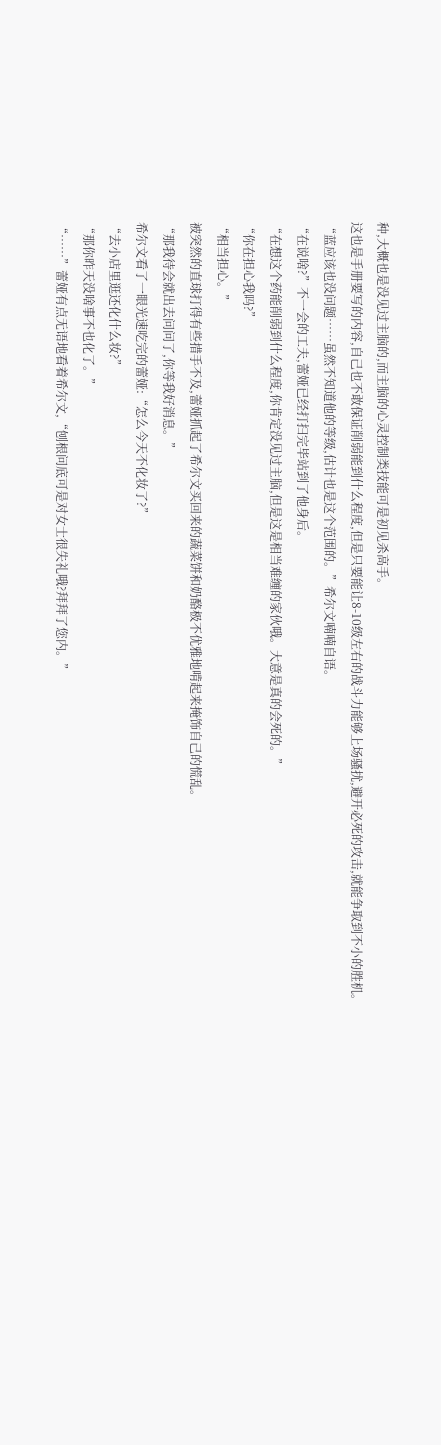种,大概也是没见过主脑的,而主脑的心灵控制类技能可是初见杀高手。
这也是手册要写的内容,自己也不敢保证削弱能到什么程度,但是只要能让8-10级左右的战斗力能够上场骚扰,避开必死的攻击,就能争取到不小的胜机。
“蓝应该也没问题……虽然不知道他的等级,估计也是这个范围的。”希尔文喃喃自语。
“在说啥?”不一会的工夫,蕾娅已经打扫完毕站到了他身后。
“在想这个药能削弱到什么程度,你肯定没见过主脑,但是这是相当难缠的家伙哦。大意是真的会死的。”
“你在担心我吗?”
“相当担心。”
被突然的直球打得有些措手不及,蕾娅抓起了希尔文买回来的蔬菜饼和奶酪极不优雅地啃起来掩饰自己的慌乱。
“那我待会就出去问问了,你等我好消息。”
希尔文看了一眼光速吃完的蕾娅:“怎么今天不化妆了?”
“去小店里逛还化什么妆?”
“那你昨天没啥事不也化了。”
“……”蕾娅有点无语地看着希尔文,“刨根问底可是对女士很失礼哦?拜拜了您内。”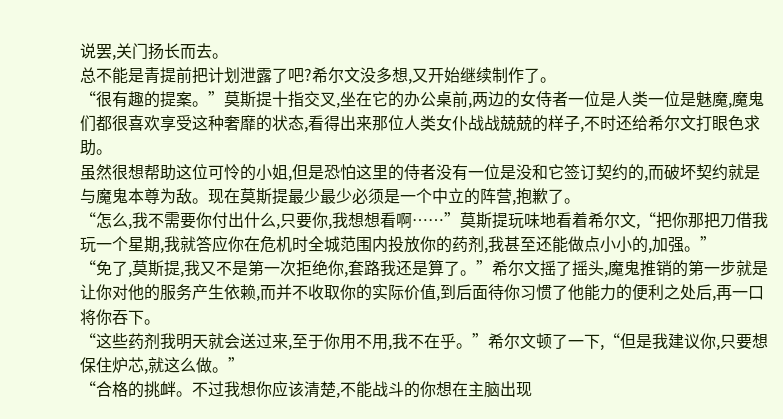说罢,关门扬长而去。
总不能是青提前把计划泄露了吧?希尔文没多想,又开始继续制作了。
“很有趣的提案。”莫斯提十指交叉,坐在它的办公桌前,两边的女侍者一位是人类一位是魅魔,魔鬼们都很喜欢享受这种奢靡的状态,看得出来那位人类女仆战战兢兢的样子,不时还给希尔文打眼色求助。
虽然很想帮助这位可怜的小姐,但是恐怕这里的侍者没有一位是没和它签订契约的,而破坏契约就是与魔鬼本尊为敌。现在莫斯提最少最少必须是一个中立的阵营,抱歉了。
“怎么,我不需要你付出什么,只要你,我想想看啊……”莫斯提玩味地看着希尔文,“把你那把刀借我玩一个星期,我就答应你在危机时全城范围内投放你的药剂,我甚至还能做点小小的,加强。”
“免了,莫斯提,我又不是第一次拒绝你,套路我还是算了。”希尔文摇了摇头,魔鬼推销的第一步就是让你对他的服务产生依赖,而并不收取你的实际价值,到后面待你习惯了他能力的便利之处后,再一口将你吞下。
“这些药剂我明天就会送过来,至于你用不用,我不在乎。”希尔文顿了一下,“但是我建议你,只要想保住炉芯,就这么做。”
“合格的挑衅。不过我想你应该清楚,不能战斗的你想在主脑出现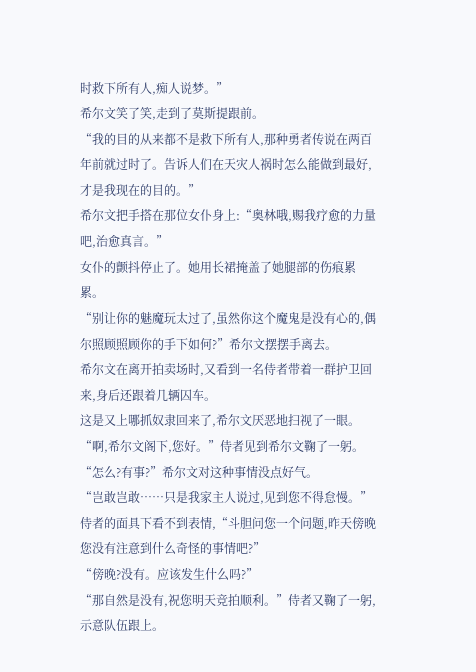时救下所有人,痴人说梦。”
希尔文笑了笑,走到了莫斯提跟前。
“我的目的从来都不是救下所有人,那种勇者传说在两百年前就过时了。告诉人们在天灾人祸时怎么能做到最好,才是我现在的目的。”
希尔文把手搭在那位女仆身上:“奥林哦,赐我疗愈的力量吧,治愈真言。”
女仆的颤抖停止了。她用长裙掩盖了她腿部的伤痕累累。
“别让你的魅魔玩太过了,虽然你这个魔鬼是没有心的,偶尔照顾照顾你的手下如何?”希尔文摆摆手离去。
希尔文在离开拍卖场时,又看到一名侍者带着一群护卫回来,身后还跟着几辆囚车。
这是又上哪抓奴隶回来了,希尔文厌恶地扫视了一眼。
“啊,希尔文阁下,您好。”侍者见到希尔文鞠了一躬。
“怎么?有事?”希尔文对这种事情没点好气。
“岂敢岂敢……只是我家主人说过,见到您不得怠慢。”侍者的面具下看不到表情,“斗胆问您一个问题,昨天傍晚您没有注意到什么奇怪的事情吧?”
“傍晚?没有。应该发生什么吗?”
“那自然是没有,祝您明天竞拍顺利。”侍者又鞠了一躬,示意队伍跟上。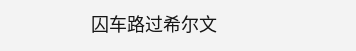囚车路过希尔文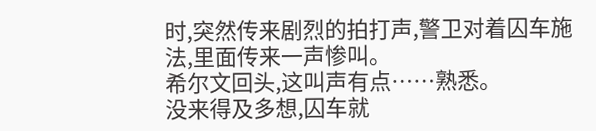时,突然传来剧烈的拍打声,警卫对着囚车施法,里面传来一声惨叫。
希尔文回头,这叫声有点……熟悉。
没来得及多想,囚车就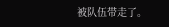被队伍带走了。